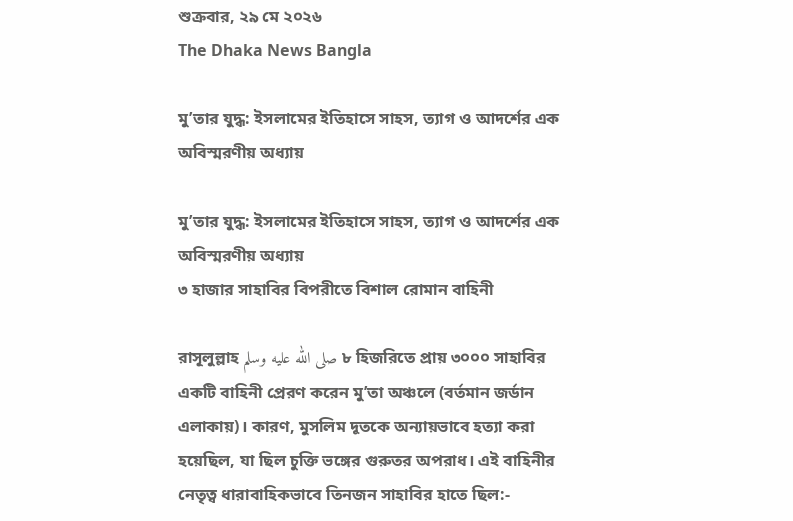শুক্রবার, ২৯ মে ২০২৬
The Dhaka News Bangla

মু’তার যুদ্ধ: ইসলামের ইতিহাসে সাহস, ত্যাগ ও আদর্শের এক অবিস্মরণীয় অধ্যায়

মু’তার যুদ্ধ: ইসলামের ইতিহাসে সাহস, ত্যাগ ও আদর্শের এক অবিস্মরণীয় অধ্যায়
৩ হাজার সাহাবির বিপরীতে বিশাল রোমান বাহিনী

রাসূলুল্লাহ صلى الله عليه وسلم ৮ হিজরিতে প্রায় ৩০০০ সাহাবির একটি বাহিনী প্রেরণ করেন মু’তা অঞ্চলে (বর্তমান জর্ডান এলাকায়)। কারণ, মুসলিম দূতকে অন্যায়ভাবে হত্যা করা হয়েছিল, যা ছিল চুক্তি ভঙ্গের গুরুতর অপরাধ। এই বাহিনীর নেতৃত্ব ধারাবাহিকভাবে তিনজন সাহাবির হাতে ছিল:-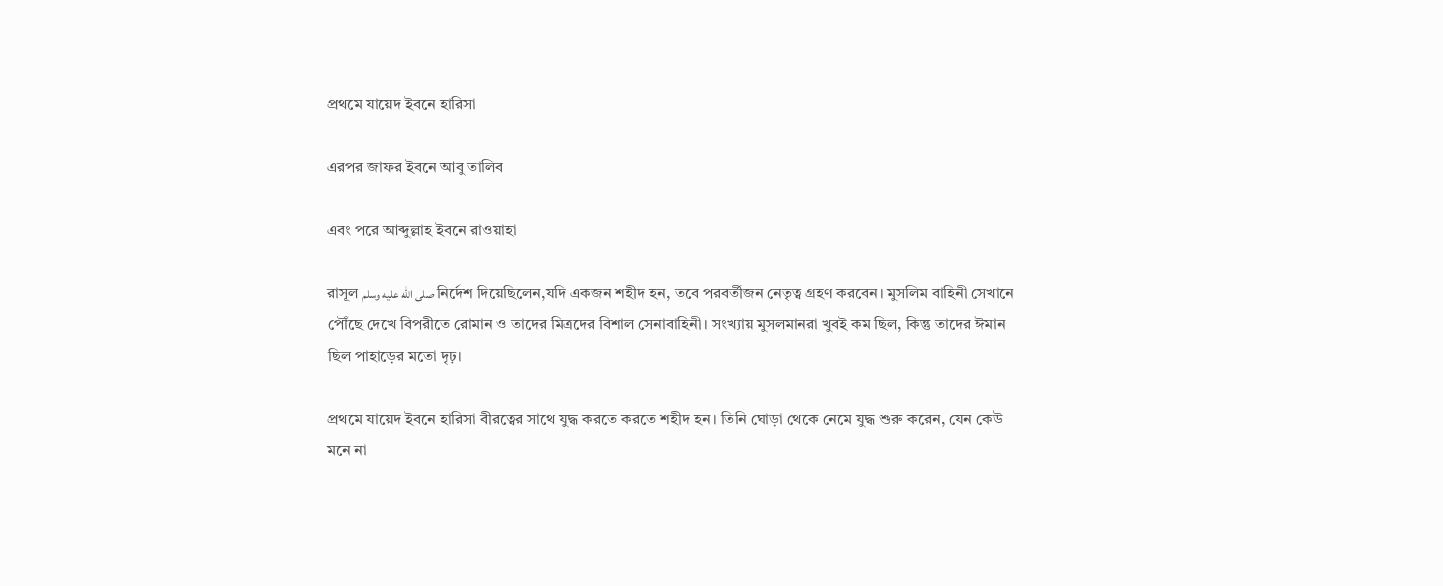প্রথমে যায়েদ ইবনে হারিসা

এরপর জাফর ইবনে আবু তালিব

এবং পরে আব্দুল্লাহ ইবনে রাওয়াহা

রাসূল صلى الله عليه وسلم নির্দেশ দিয়েছিলেন,যদি একজন শহীদ হন, তবে পরবর্তীজন নেতৃত্ব গ্রহণ করবেন। মুসলিম বাহিনী সেখানে পৌঁছে দেখে বিপরীতে রোমান ও তাদের মিত্রদের বিশাল সেনাবাহিনী। সংখ্যায় মুসলমানরা খুবই কম ছিল, কিন্তু তাদের ঈমান ছিল পাহাড়ের মতো দৃঢ়।

প্রথমে যায়েদ ইবনে হারিসা বীরত্বের সাথে যুদ্ধ করতে করতে শহীদ হন। তিনি ঘোড়া থেকে নেমে যুদ্ধ শুরু করেন, যেন কেউ মনে না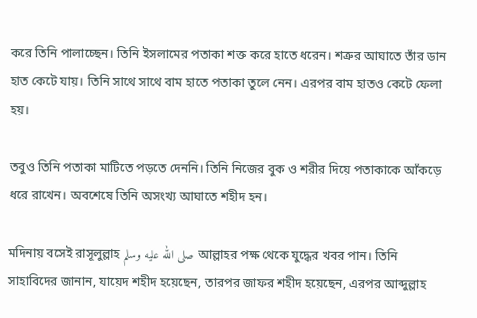করে তিনি পালাচ্ছেন। তিনি ইসলামের পতাকা শক্ত করে হাতে ধরেন। শত্রুর আঘাতে তাঁর ডান হাত কেটে যায়। তিনি সাথে সাথে বাম হাতে পতাকা তুলে নেন। এরপর বাম হাতও কেটে ফেলা হয়।

তবুও তিনি পতাকা মাটিতে পড়তে দেননি। তিনি নিজের বুক ও শরীর দিয়ে পতাকাকে আঁকড়ে ধরে রাখেন। অবশেষে তিনি অসংখ্য আঘাতে শহীদ হন।

মদিনায় বসেই রাসূলুল্লাহ صلى الله عليه وسلم আল্লাহর পক্ষ থেকে যুদ্ধের খবর পান। তিনি সাহাবিদের জানান, যায়েদ শহীদ হয়েছেন, তারপর জাফর শহীদ হয়েছেন, এরপর আব্দুল্লাহ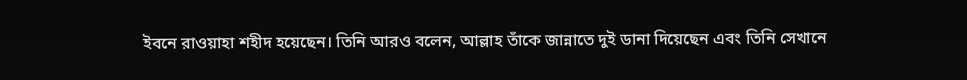ইবনে রাওয়াহা শহীদ হয়েছেন। তিনি আরও বলেন, আল্লাহ তাঁকে জান্নাতে দুই ডানা দিয়েছেন এবং তিনি সেখানে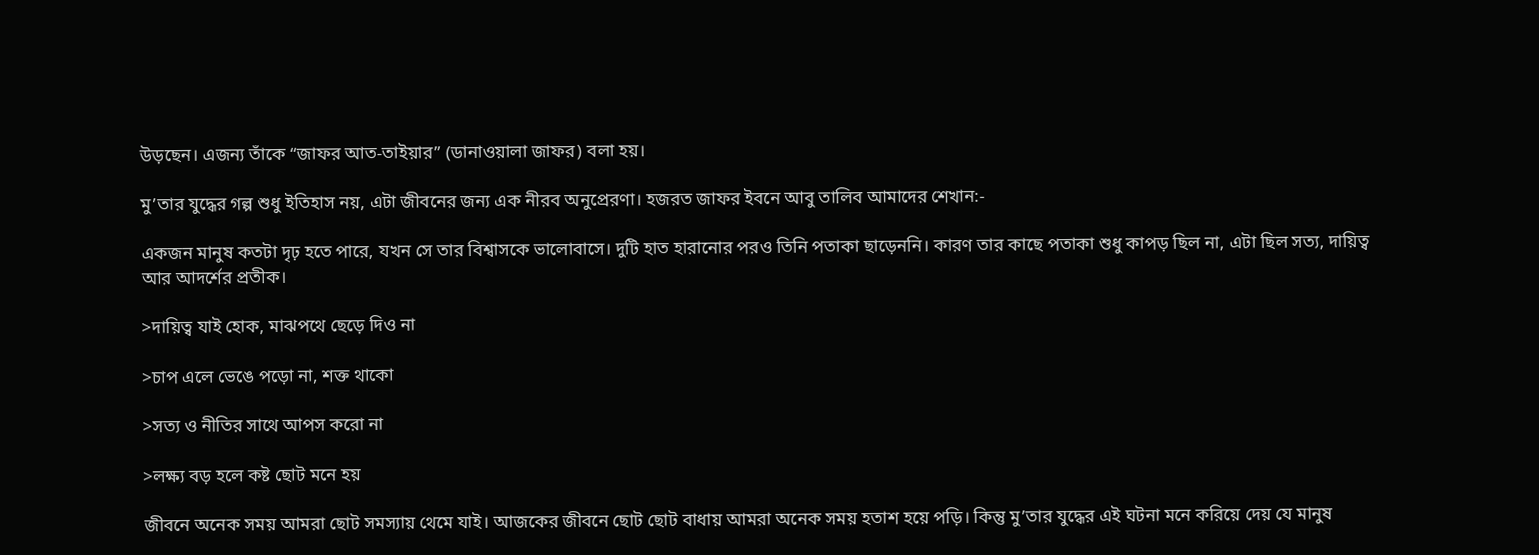উড়ছেন। এজন্য তাঁকে “জাফর আত-তাইয়ার” (ডানাওয়ালা জাফর) বলা হয়।

মু’তার যুদ্ধের গল্প শুধু ইতিহাস নয়, এটা জীবনের জন্য এক নীরব অনুপ্রেরণা। হজরত জাফর ইবনে আবু তালিব আমাদের শেখান:-

একজন মানুষ কতটা দৃঢ় হতে পারে, যখন সে তার বিশ্বাসকে ভালোবাসে। দুটি হাত হারানোর পরও তিনি পতাকা ছাড়েননি। কারণ তার কাছে পতাকা শুধু কাপড় ছিল না, এটা ছিল সত্য, দায়িত্ব আর আদর্শের প্রতীক।

>দায়িত্ব যাই হোক, মাঝপথে ছেড়ে দিও না

>চাপ এলে ভেঙে পড়ো না, শক্ত থাকো

>সত্য ও নীতির সাথে আপস করো না

>লক্ষ্য বড় হলে কষ্ট ছোট মনে হয়

জীবনে অনেক সময় আমরা ছোট সমস্যায় থেমে যাই। আজকের জীবনে ছোট ছোট বাধায় আমরা অনেক সময় হতাশ হয়ে পড়ি। কিন্তু মু’তার যুদ্ধের এই ঘটনা মনে করিয়ে দেয় যে মানুষ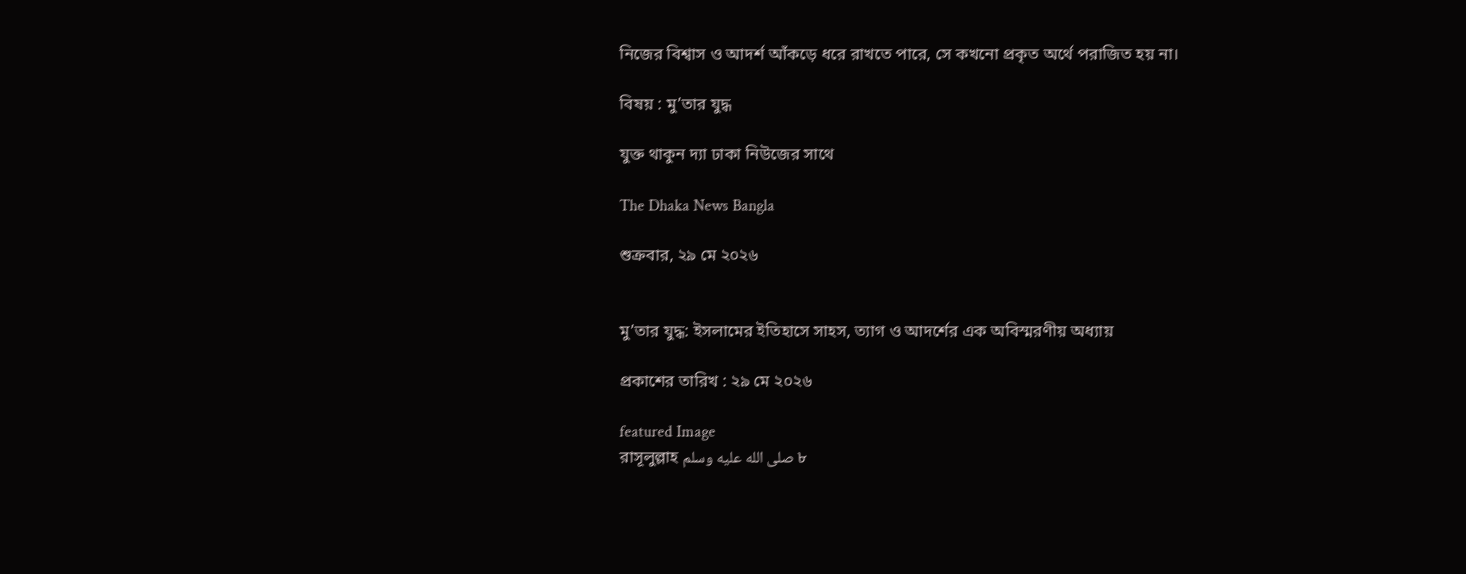নিজের বিশ্বাস ও আদর্শ আঁকড়ে ধরে রাখতে পারে, সে কখনো প্রকৃত অর্থে পরাজিত হয় না।

বিষয় : মু’তার যুদ্ধ

যুক্ত থাকুন দ্যা ঢাকা নিউজের সাথে

The Dhaka News Bangla

শুক্রবার, ২৯ মে ২০২৬


মু’তার যুদ্ধ: ইসলামের ইতিহাসে সাহস, ত্যাগ ও আদর্শের এক অবিস্মরণীয় অধ্যায়

প্রকাশের তারিখ : ২৯ মে ২০২৬

featured Image
রাসূলুল্লাহ صلى الله عليه وسلم ৮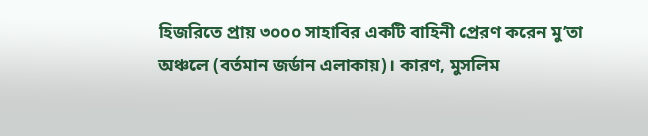হিজরিতে প্রায় ৩০০০ সাহাবির একটি বাহিনী প্রেরণ করেন মু’তা অঞ্চলে (বর্তমান জর্ডান এলাকায়)। কারণ, মুসলিম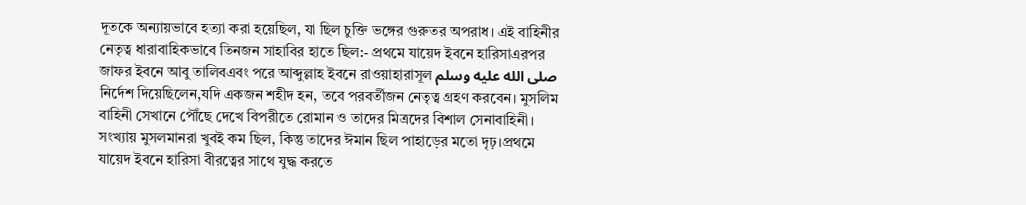দূতকে অন্যায়ভাবে হত্যা করা হয়েছিল, যা ছিল চুক্তি ভঙ্গের গুরুতর অপরাধ। এই বাহিনীর নেতৃত্ব ধারাবাহিকভাবে তিনজন সাহাবির হাতে ছিল:- প্রথমে যায়েদ ইবনে হারিসাএরপর জাফর ইবনে আবু তালিবএবং পরে আব্দুল্লাহ ইবনে রাওয়াহারাসূল صلى الله عليه وسلم নির্দেশ দিয়েছিলেন,যদি একজন শহীদ হন, তবে পরবর্তীজন নেতৃত্ব গ্রহণ করবেন। মুসলিম বাহিনী সেখানে পৌঁছে দেখে বিপরীতে রোমান ও তাদের মিত্রদের বিশাল সেনাবাহিনী। সংখ্যায় মুসলমানরা খুবই কম ছিল, কিন্তু তাদের ঈমান ছিল পাহাড়ের মতো দৃঢ়।প্রথমে যায়েদ ইবনে হারিসা বীরত্বের সাথে যুদ্ধ করতে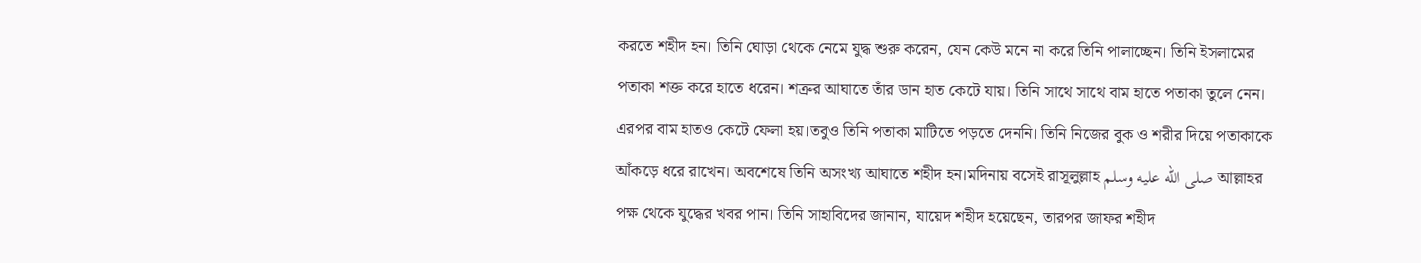করতে শহীদ হন। তিনি ঘোড়া থেকে নেমে যুদ্ধ শুরু করেন, যেন কেউ মনে না করে তিনি পালাচ্ছেন। তিনি ইসলামের পতাকা শক্ত করে হাতে ধরেন। শত্রুর আঘাতে তাঁর ডান হাত কেটে যায়। তিনি সাথে সাথে বাম হাতে পতাকা তুলে নেন। এরপর বাম হাতও কেটে ফেলা হয়।তবুও তিনি পতাকা মাটিতে পড়তে দেননি। তিনি নিজের বুক ও শরীর দিয়ে পতাকাকে আঁকড়ে ধরে রাখেন। অবশেষে তিনি অসংখ্য আঘাতে শহীদ হন।মদিনায় বসেই রাসূলুল্লাহ صلى الله عليه وسلم আল্লাহর পক্ষ থেকে যুদ্ধের খবর পান। তিনি সাহাবিদের জানান, যায়েদ শহীদ হয়েছেন, তারপর জাফর শহীদ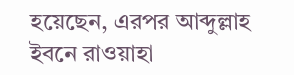হয়েছেন, এরপর আব্দুল্লাহ ইবনে রাওয়াহা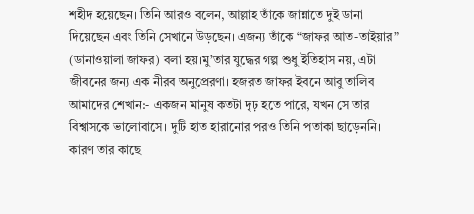শহীদ হয়েছেন। তিনি আরও বলেন, আল্লাহ তাঁকে জান্নাতে দুই ডানা দিয়েছেন এবং তিনি সেখানে উড়ছেন। এজন্য তাঁকে “জাফর আত-তাইয়ার” (ডানাওয়ালা জাফর) বলা হয়।মু’তার যুদ্ধের গল্প শুধু ইতিহাস নয়, এটা জীবনের জন্য এক নীরব অনুপ্রেরণা। হজরত জাফর ইবনে আবু তালিব আমাদের শেখান:- একজন মানুষ কতটা দৃঢ় হতে পারে, যখন সে তার বিশ্বাসকে ভালোবাসে। দুটি হাত হারানোর পরও তিনি পতাকা ছাড়েননি। কারণ তার কাছে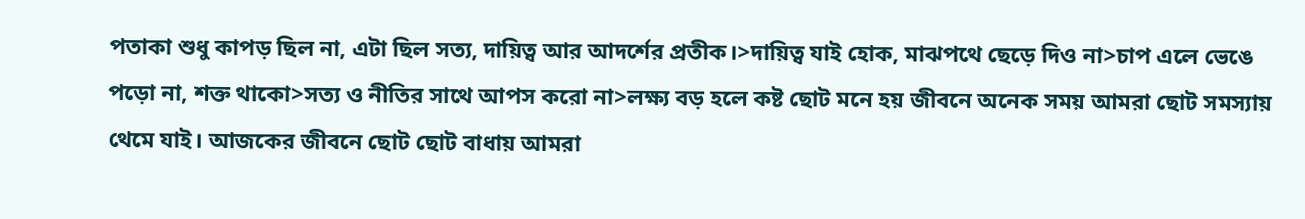পতাকা শুধু কাপড় ছিল না, এটা ছিল সত্য, দায়িত্ব আর আদর্শের প্রতীক।>দায়িত্ব যাই হোক, মাঝপথে ছেড়ে দিও না>চাপ এলে ভেঙে পড়ো না, শক্ত থাকো>সত্য ও নীতির সাথে আপস করো না>লক্ষ্য বড় হলে কষ্ট ছোট মনে হয় জীবনে অনেক সময় আমরা ছোট সমস্যায় থেমে যাই। আজকের জীবনে ছোট ছোট বাধায় আমরা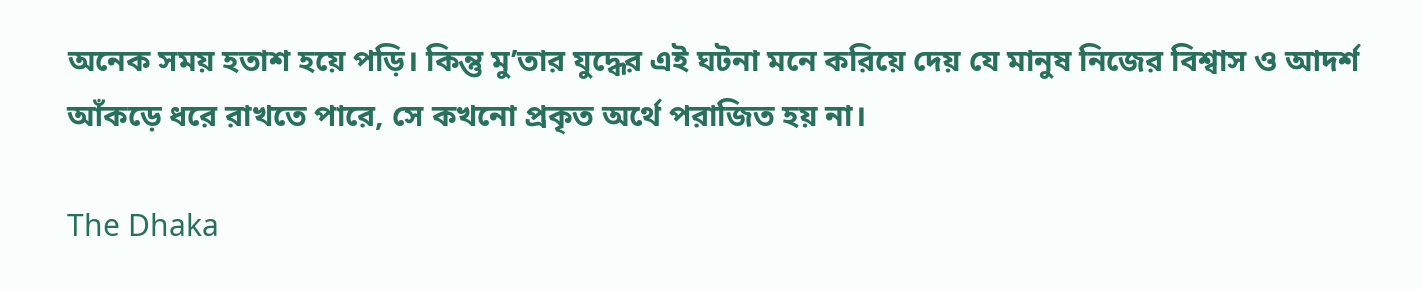অনেক সময় হতাশ হয়ে পড়ি। কিন্তু মু’তার যুদ্ধের এই ঘটনা মনে করিয়ে দেয় যে মানুষ নিজের বিশ্বাস ও আদর্শ আঁকড়ে ধরে রাখতে পারে, সে কখনো প্রকৃত অর্থে পরাজিত হয় না।

The Dhaka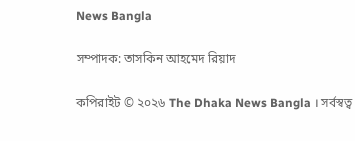News Bangla

সম্পাদক: তাসকিন আহমেদ রিয়াদ

কপিরাইট © ২০২৬ The Dhaka News Bangla । সর্বস্বত্ব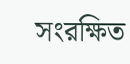সংরক্ষিত